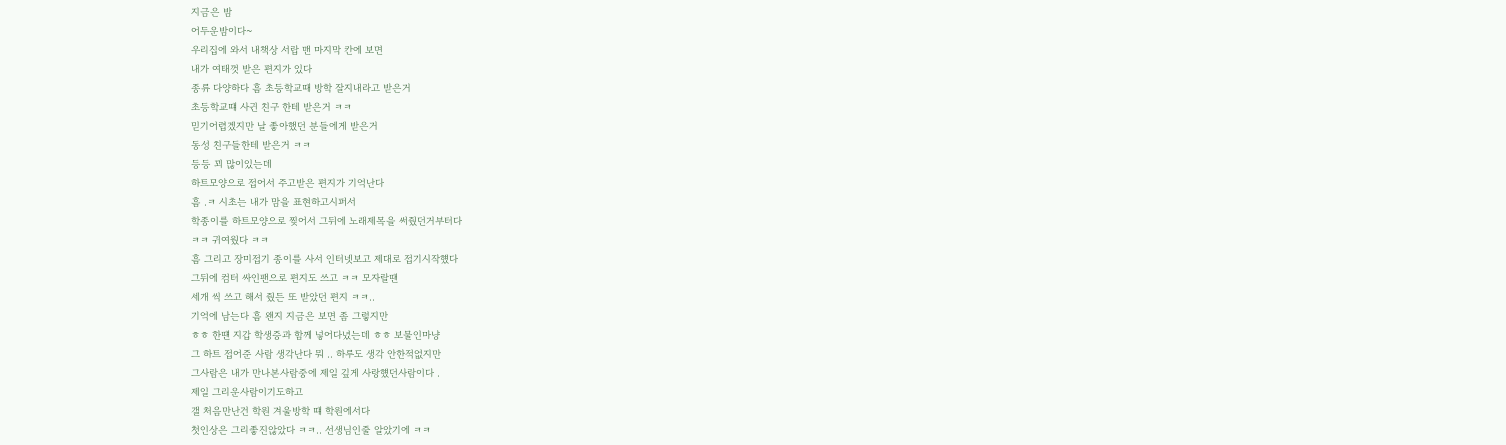지금은 밤
어두운밤이다~
우리집에 와서 내책상 서랍 맨 마지막 칸에 보면
내가 여태껏 받은 편지가 있다
종류 다양하다 흠 초등학교때 방학 잘지내라고 받은거
초등학교떄 사귄 친구 한테 받은거 ㅋㅋ
믿기어렵겠지만 날 좋아했던 분들에게 받은거
동성 친구들한테 받은거 ㅋㅋ
등등 꾀 많이있는데
하트모양으로 접어서 주고받은 편지가 기억난다
흠 .ㅋ 시초는 내가 맘을 표현하고시퍼서
학종이를 하트모양으로 찢어서 그뒤에 노래제목을 써줬던거부터다
ㅋㅋ 귀여웠다 ㅋㅋ
흠 그리고 장미접기 종이를 사서 인터넷보고 제대로 접기시작헀다
그뒤에 컴터 싸인팬으로 편지도 쓰고 ㅋㅋ 모자랄땐
세개 씩 쓰고 해서 줬든 또 받았던 편지 ㅋㅋ..
기억에 남는다 흠 왠지 지금은 보면 좀 그렇지만
ㅎㅎ 한떈 지갑 학생증과 함께 넣어다녔는데 ㅎㅎ 보물인마냥
그 하트 접어준 사람 생각난다 뭐 .. 하루도 생각 안한적없지만
그사람은 내가 만나본사람중에 제일 깊게 사랑헀던사람이다 .
제일 그리운사람이기도하고
갤 처음만난건 학원 겨울방학 떄 학원에서다
첫인상은 그리좋진않았다 ㅋㅋ.. 선생님인줄 알았기에 ㅋㅋ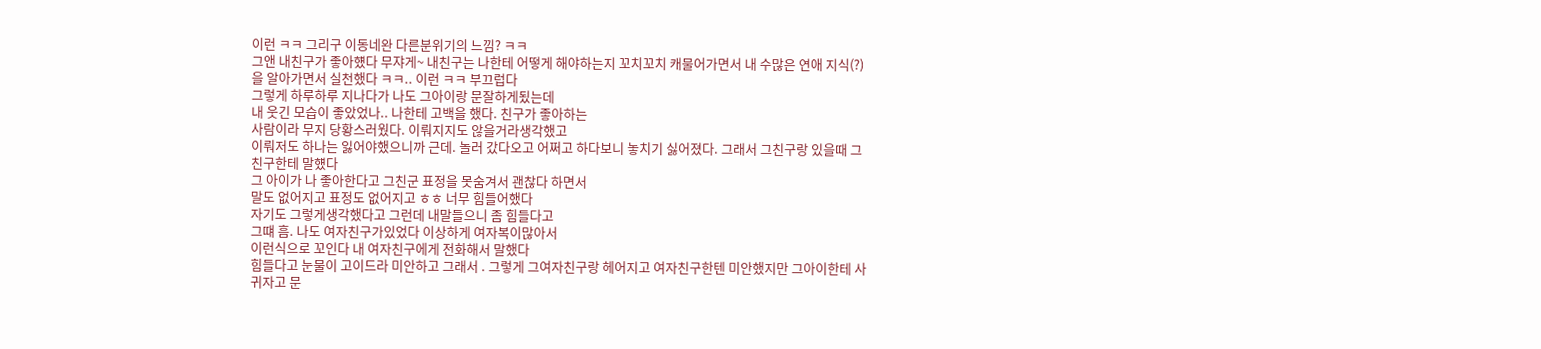이런 ㅋㅋ 그리구 이동네완 다른분위기의 느낌? ㅋㅋ
그앤 내친구가 좋아헀다 무쟈게~ 내친구는 나한테 어떻게 해야하는지 꼬치꼬치 캐물어가면서 내 수많은 연애 지식(?)을 알아가면서 실천했다 ㅋㅋ.. 이런 ㅋㅋ 부끄럽다
그렇게 하루하루 지나다가 나도 그아이랑 문잘하게됬는데
내 웃긴 모습이 좋았었나.. 나한테 고백을 했다. 친구가 좋아하는
사람이라 무지 당황스러웠다. 이뤄지지도 않을거라생각했고
이뤄저도 하나는 잃어야했으니까 근데. 놀러 갔다오고 어쩌고 하다보니 놓치기 싫어졌다. 그래서 그친구랑 있을때 그친구한테 말헀다
그 아이가 나 좋아한다고 그친군 표정을 못숨겨서 괜찮다 하면서
말도 없어지고 표정도 없어지고 ㅎㅎ 너무 힘들어했다
자기도 그렇게생각했다고 그런데 내말들으니 좀 힘들다고
그떄 흠. 나도 여자친구가있었다 이상하게 여자복이많아서
이런식으로 꼬인다 내 여자친구에게 전화해서 말했다
힘들다고 눈물이 고이드라 미안하고 그래서 . 그렇게 그여자친구랑 헤어지고 여자친구한텐 미안했지만 그아이한테 사귀자고 문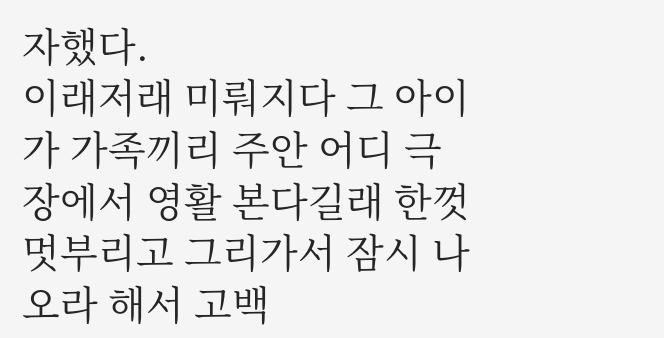자했다.
이래저래 미뤄지다 그 아이가 가족끼리 주안 어디 극장에서 영활 본다길래 한껏 멋부리고 그리가서 잠시 나오라 해서 고백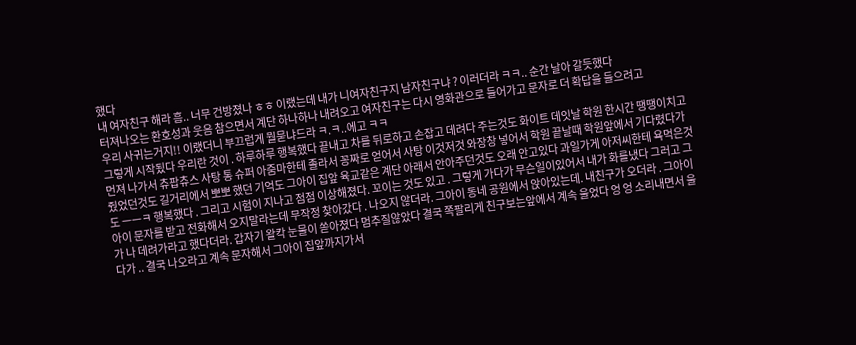했다
내 여자친구 해라 흠.. 너무 건방졌나 ㅎㅎ 이랬는데 내가 니여자친구지 남자친구냐 ? 이러더라 ㅋㅋ.. 순간 날아 갈듯했다
터져나오는 환호성과 웃음 참으면서 계단 하나하나 내려오고 여자친구는 다시 영화관으로 들어가고 문자로 더 확답을 들으려고
우리 사귀는거지!! 이랬더니 부끄럽게 뭘묻냐드라 ㅋ.ㅋ..에고 ㅋㅋ
그렇게 시작됬다 우리란 것이 . 하루하루 행복했다 끝내고 차를 뒤로하고 손잡고 데려다 주는것도 화이트 데잇날 학원 한시간 땡땡이치고 먼져 나가서 츄팝츄스 사탕 통 슈퍼 아줌마한테 졸라서 꽁짜로 얻어서 사탕 이것저것 와장창 넣어서 학원 끝날때 학원앞에서 기다렸다가 줬었던것도 길거리에서 뽀뽀 했던 기억도 그아이 집앞 육교같은 계단 아래서 안아주던것도 오래 안고있다 과일가게 아저씨한테 욕먹은것도 ㅡㅡㅋ 행복했다 . 그리고 시험이 지나고 점점 이상해졌다. 꼬이는 것도 있고 . 그렇게 가다가 무슨일이있어서 내가 화를냈다 그러고 그아이 문자를 받고 전화해서 오지말라는데 무작정 찾아갔다 . 나오지 않더라. 그아이 동네 공원에서 앉아있는데. 내친구가 오더라 . 그아이가 나 데려가라고 했다더라. 갑자기 왈칵 눈물이 쏟아졌다 멈추질않았다 결국 쪽팔리게 친구보는앞에서 계속 울었다 엉 엉 소리내면서 울다가 .. 결국 나오라고 계속 문자해서 그아이 집앞까지가서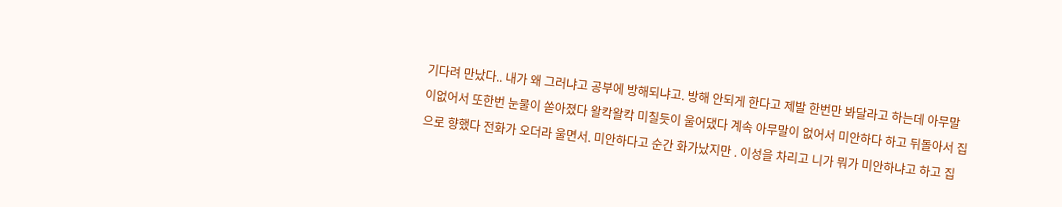기다려 만났다.. 내가 왜 그러냐고 공부에 방해되냐고. 방해 안되게 한다고 제발 한번만 봐달라고 하는데 아무말이없어서 또한번 눈물이 쏟아졌다 왈칵왈칵 미칠듯이 울어댔다 계속 아무말이 없어서 미안하다 하고 뒤돌아서 집으로 향했다 전화가 오더라 울면서. 미안하다고 순간 화가났지만 . 이성을 차리고 니가 뭐가 미안하냐고 하고 집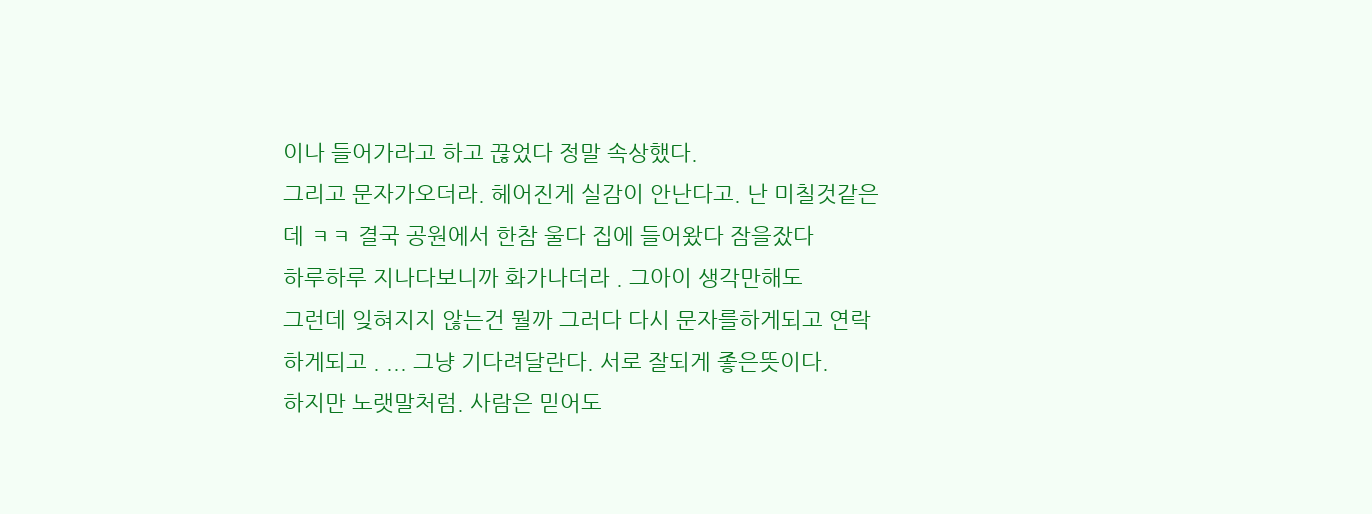이나 들어가라고 하고 끊었다 정말 속상했다.
그리고 문자가오더라. 헤어진게 실감이 안난다고. 난 미칠것같은데 ㅋㅋ 결국 공원에서 한참 울다 집에 들어왔다 잠을잤다
하루하루 지나다보니까 화가나더라 . 그아이 생각만해도
그런데 잊혀지지 않는건 뭘까 그러다 다시 문자를하게되고 연락하게되고 . ... 그냥 기다려달란다. 서로 잘되게 좋은뜻이다.
하지만 노랫말처럼. 사람은 믿어도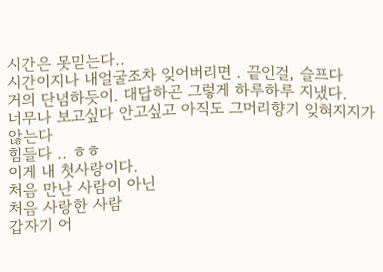시간은 못믿는다..
시간이지나 내얼굴조차 잊어버리면 . 끝인걸, 슬프다
거의 단념하듯이. 대답하곤 그렇게 하루하루 지냈다.
너무나 보고싶다 안고싶고 아직도 그머리향기 잊혀지지가않는다
힘들다 .. ㅎㅎ
이게 내 첫사랑이다.
처음 만난 사람이 아닌
처음 사랑한 사람
갑자기 어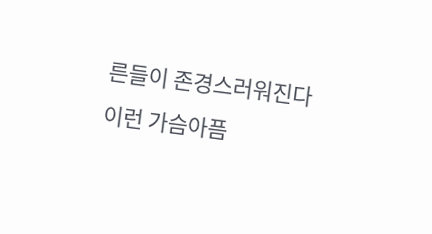른들이 존경스러워진다
이런 가슴아픔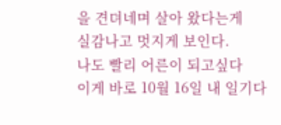을 견뎌네며 살아 왔다는게
실감나고 멋지게 보인다.
나도 빨리 어른이 되고싶다
이게 바로 10월 16일 내 일기다